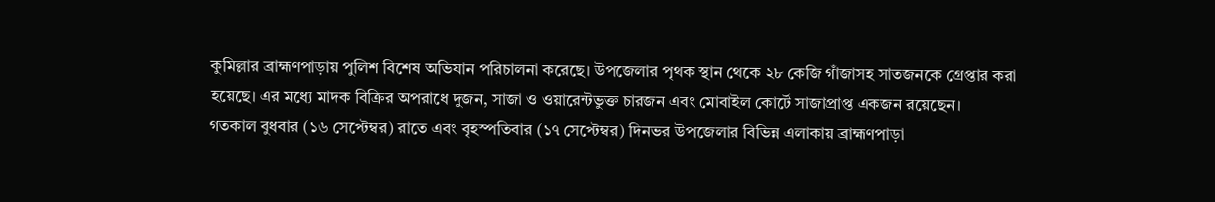কুমিল্লার ব্রাহ্মণপাড়ায় পুলিশ বিশেষ অভিযান পরিচালনা করেছে। উপজেলার পৃথক স্থান থেকে ২৮ কেজি গাঁজাসহ সাতজনকে গ্রেপ্তার করা হয়েছে। এর মধ্যে মাদক বিক্রির অপরাধে দুজন, সাজা ও ওয়ারেন্টভুক্ত চারজন এবং মোবাইল কোর্টে সাজাপ্রাপ্ত একজন রয়েছেন।
গতকাল বুধবার (১৬ সেপ্টেম্বর) রাতে এবং বৃহস্পতিবার (১৭ সেপ্টেম্বর) দিনভর উপজেলার বিভিন্ন এলাকায় ব্রাহ্মণপাড়া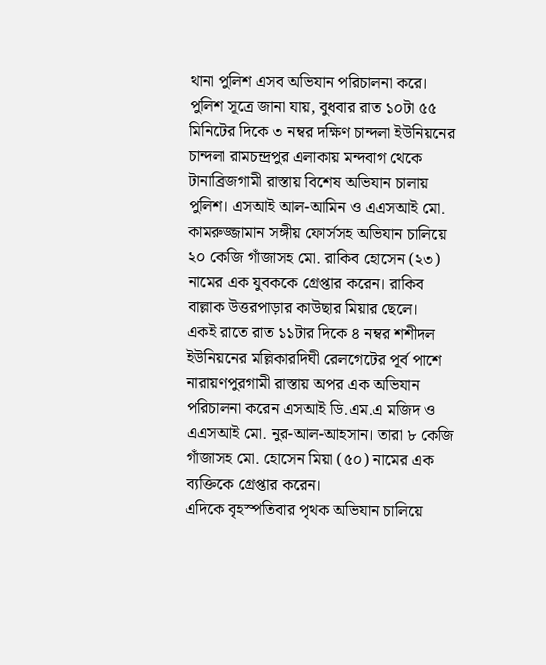থানা পুলিশ এসব অভিযান পরিচালনা করে।
পুলিশ সূত্রে জানা যায়, বুধবার রাত ১০টা ৫৫ মিনিটের দিকে ৩ নম্বর দক্ষিণ চান্দলা ইউনিয়নের চান্দলা রামচন্দ্রপুর এলাকায় মন্দবাগ থেকে টানাব্রিজগামী রাস্তায় বিশেষ অভিযান চালায় পুলিশ। এসআই আল-আমিন ও এএসআই মো. কামরুজ্জামান সঙ্গীয় ফোর্সসহ অভিযান চালিয়ে ২০ কেজি গাঁজাসহ মো. রাকিব হোসেন (২৩) নামের এক যুবককে গ্রেপ্তার করেন। রাকিব বাল্লাক উত্তরপাড়ার কাউছার মিয়ার ছেলে।
একই রাতে রাত ১১টার দিকে ৪ নম্বর শশীদল ইউনিয়নের মল্লিকারদিঘী রেলগেটের পূর্ব পাশে নারায়ণপুরগামী রাস্তায় অপর এক অভিযান পরিচালনা করেন এসআই ডি.এম.এ মজিদ ও এএসআই মো. নুর-আল-আহসান। তারা ৮ কেজি গাঁজাসহ মো. হোসেন মিয়া (৫০) নামের এক ব্যক্তিকে গ্রেপ্তার করেন।
এদিকে বৃহস্পতিবার পৃথক অভিযান চালিয়ে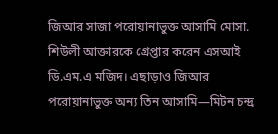জিআর সাজা পরোয়ানাভুক্ত আসামি মোসা. শিউলী আক্তারকে গ্রেপ্তার করেন এসআই ডি.এম.এ মজিদ। এছাড়াও জিআর পরোয়ানাভুক্ত অন্য তিন আসামি—মিটন চন্দ্র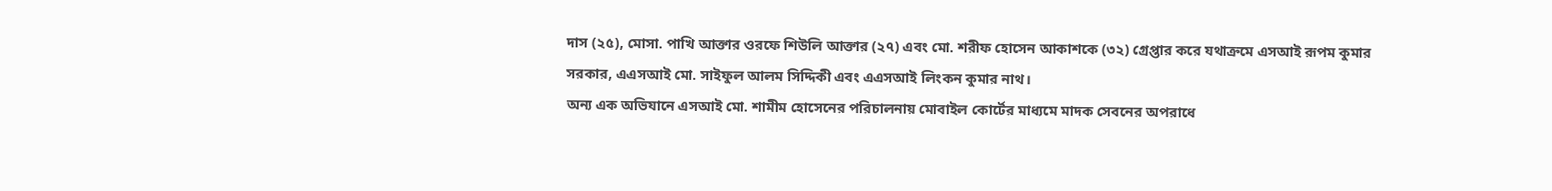দাস (২৫), মোসা. পাখি আক্তার ওরফে শিউলি আক্তার (২৭) এবং মো. শরীফ হোসেন আকাশকে (৩২) গ্রেপ্তার করে যথাক্রমে এসআই রূপম কুমার সরকার, এএসআই মো. সাইফুল আলম সিদ্দিকী এবং এএসআই লিংকন কুমার নাথ।
অন্য এক অভিযানে এসআই মো. শামীম হোসেনের পরিচালনায় মোবাইল কোর্টের মাধ্যমে মাদক সেবনের অপরাধে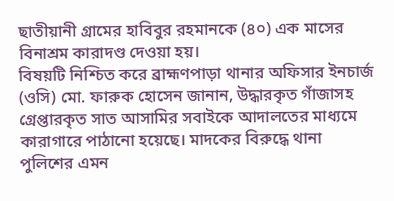ছাতীয়ানী গ্রামের হাবিবুর রহমানকে (৪০) এক মাসের বিনাশ্রম কারাদণ্ড দেওয়া হয়।
বিষয়টি নিশ্চিত করে ব্রাহ্মণপাড়া থানার অফিসার ইনচার্জ (ওসি) মো. ফারুক হোসেন জানান, উদ্ধারকৃত গাঁজাসহ গ্রেপ্তারকৃত সাত আসামির সবাইকে আদালতের মাধ্যমে কারাগারে পাঠানো হয়েছে। মাদকের বিরুদ্ধে থানা পুলিশের এমন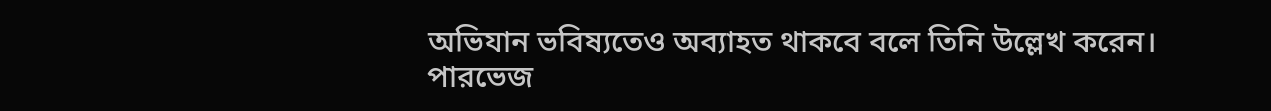অভিযান ভবিষ্যতেও অব্যাহত থাকবে বলে তিনি উল্লেখ করেন।
পারভেজ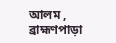আলম , ব্রাহ্মণপাড়া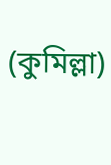(কুমিল্লা)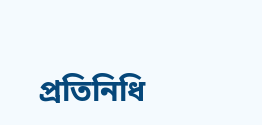প্রতিনিধি